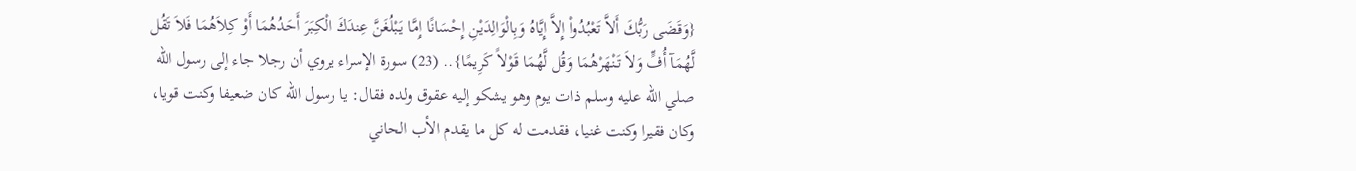{وَقَضَى رَبُّكَ أَلاَّ تَعْبُدُواْ إِلاَّ إِيَّاهُ وَبِالْوَالِدَيْنِ إِحْسَانًا إِمَّا يَبْلُغَنَّ عِندَكَ الْكِبَرَ أَحَدُهُمَا أَوْ كِلاَهُمَا فَلاَ تَقُل لَّهُمَآ أُفٍّ وَلاَ تَنْهَرْهُمَا وَقُل لَّهُمَا قَوْلاً كَرِيمًا}.. (23) سورة الإسراء يروي أن رجلا جاء إلى رسول الله صلي الله عليه وسلم ذات يوم وهو يشكو إليه عقوق ولده فقال: يا رسول الله كان ضعيفا وكنت قويا، وكان فقيرا وكنت غنيا، فقدمت له كل ما يقدم الأب الحاني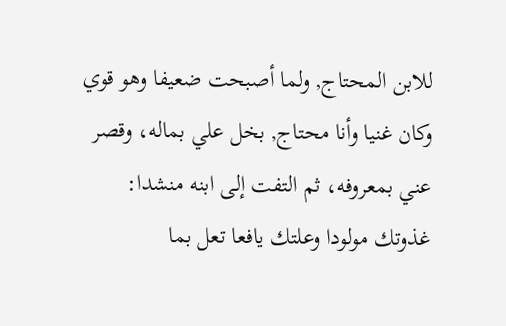للابن المحتاج, ولما أصبحت ضعيفا وهو قوي وكان غنيا وأنا محتاج, بخل علي بماله، وقصر عني بمعروفه، ثم التفت إلى ابنه منشدا: غذوتك مولودا وعلتك يافعا تعل بما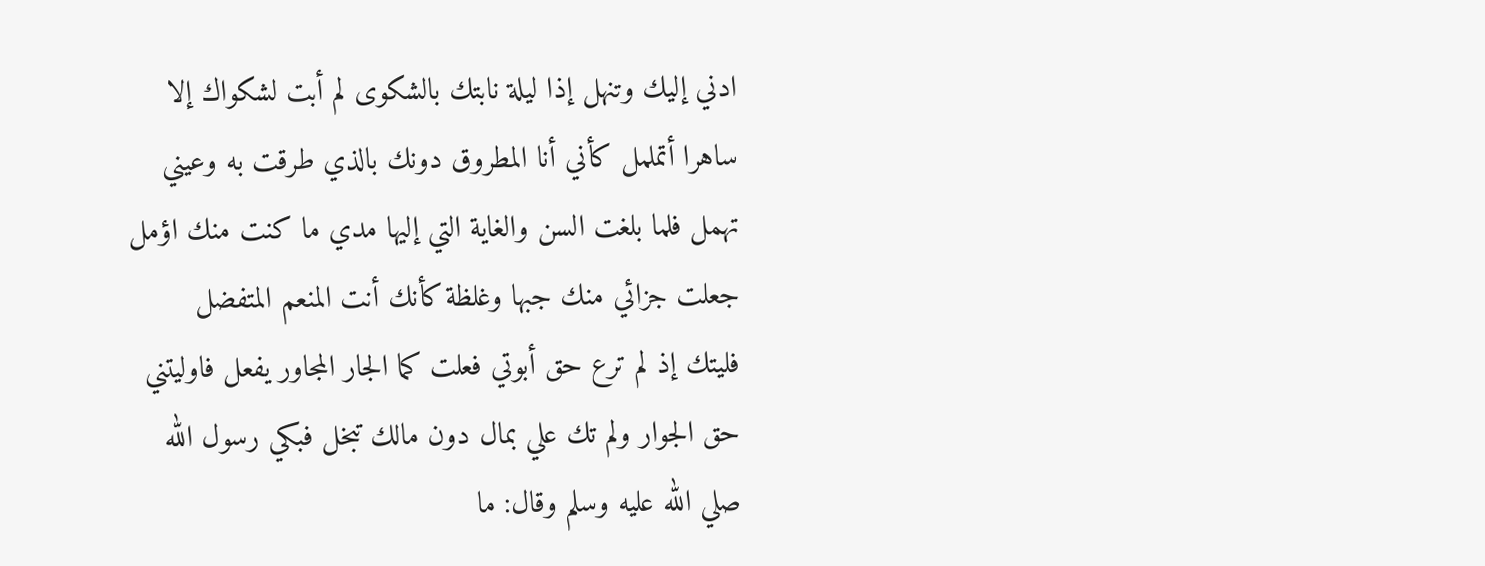ادني إليك وتنهل إذا ليلة نابتك بالشكوى لم أبت لشكواك إلا ساهرا أتململ كأني أنا المطروق دونك بالذي طرقت به وعيني تهمل فلما بلغت السن والغاية التي إليها مدي ما كنت منك اؤمل جعلت جزائي منك جبها وغلظة كأنك أنت المنعم المتفضل فليتك إذ لم ترع حق أبوتي فعلت كما الجار المجاور يفعل فاوليتني حق الجوار ولم تك علي بمال دون مالك تبخل فبكي رسول الله صلي الله عليه وسلم وقال: ما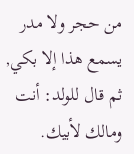من حجر ولا مدر يسمع هذا إلا بكي, ثم قال للولد: أنت ومالك لأبيك.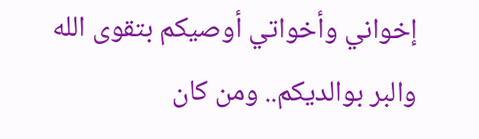إخواني وأخواتي أوصيكم بتقوى الله والبر بوالديكم.. ومن كان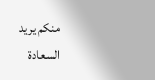منكم يريد السعادة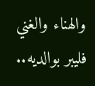والهناء والغني فليبر بوالديه..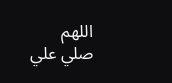اللهم صلي علي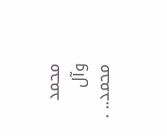محمد وآل محمد.. .